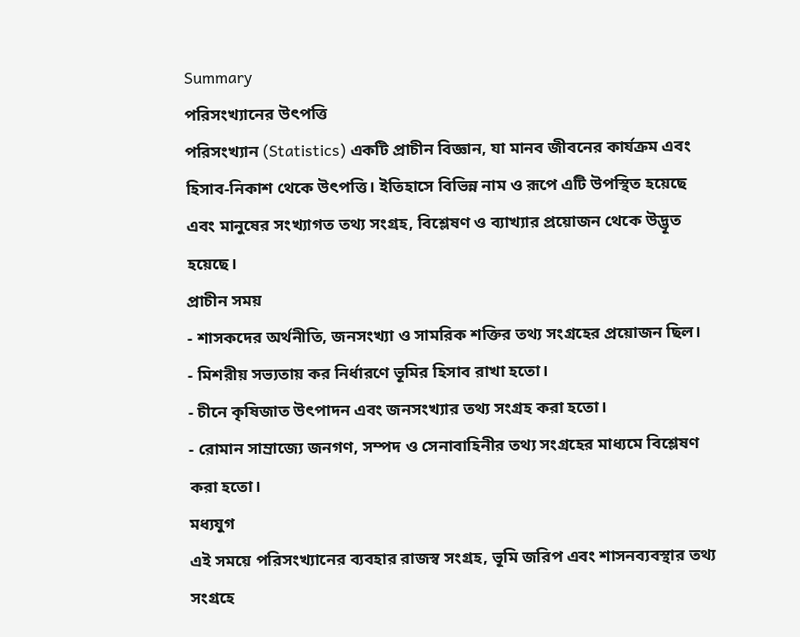Summary
পরিসংখ্যানের উৎপত্তি
পরিসংখ্যান (Statistics) একটি প্রাচীন বিজ্ঞান, যা মানব জীবনের কার্যক্রম এবং হিসাব-নিকাশ থেকে উৎপত্তি। ইতিহাসে বিভিন্ন নাম ও রূপে এটি উপস্থিত হয়েছে এবং মানুষের সংখ্যাগত তথ্য সংগ্রহ, বিশ্লেষণ ও ব্যাখ্যার প্রয়োজন থেকে উদ্ভূত হয়েছে।
প্রাচীন সময়
- শাসকদের অর্থনীতি, জনসংখ্যা ও সামরিক শক্তির তথ্য সংগ্রহের প্রয়োজন ছিল।
- মিশরীয় সভ্যতায় কর নির্ধারণে ভূমির হিসাব রাখা হতো।
- চীনে কৃষিজাত উৎপাদন এবং জনসংখ্যার তথ্য সংগ্রহ করা হতো।
- রোমান সাম্রাজ্যে জনগণ, সম্পদ ও সেনাবাহিনীর তথ্য সংগ্রহের মাধ্যমে বিশ্লেষণ করা হতো।
মধ্যযুগ
এই সময়ে পরিসংখ্যানের ব্যবহার রাজস্ব সংগ্রহ, ভূমি জরিপ এবং শাসনব্যবস্থার তথ্য সংগ্রহে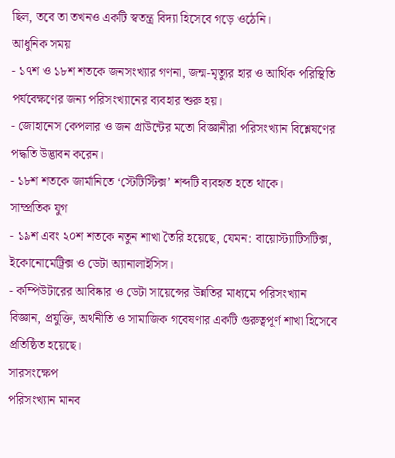ছিল, তবে তা তখনও একটি স্বতন্ত্র বিদ্যা হিসেবে গড়ে ওঠেনি।
আধুনিক সময়
- ১৭শ ও ১৮শ শতকে জনসংখ্যার গণনা, জন্ম-মৃত্যুর হার ও আর্থিক পরিস্থিতি পর্যবেক্ষণের জন্য পরিসংখ্যানের ব্যবহার শুরু হয়।
- জোহানেস কেপলার ও জন গ্রাউন্টের মতো বিজ্ঞানীরা পরিসংখ্যান বিশ্লেষণের পদ্ধতি উদ্ভাবন করেন।
- ১৮শ শতকে জার্মানিতে ‘স্টেটিস্টিক্স’ শব্দটি ব্যবহৃত হতে থাকে।
সাম্প্রতিক যুগ
- ১৯শ এবং ২০শ শতকে নতুন শাখা তৈরি হয়েছে, যেমন: বায়োস্ট্যাটিসটিক্স, ইকোনোমেট্রিক্স ও ডেটা অ্যানালাইসিস।
- কম্পিউটারের আবিষ্কার ও ডেটা সায়েন্সের উন্নতির মাধ্যমে পরিসংখ্যান বিজ্ঞান, প্রযুক্তি, অর্থনীতি ও সামাজিক গবেষণার একটি গুরুত্বপূর্ণ শাখা হিসেবে প্রতিষ্ঠিত হয়েছে।
সারসংক্ষেপ
পরিসংখ্যান মানব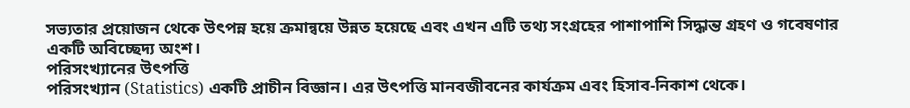সভ্যতার প্রয়োজন থেকে উৎপন্ন হয়ে ক্রমান্বয়ে উন্নত হয়েছে এবং এখন এটি তথ্য সংগ্রহের পাশাপাশি সিদ্ধান্ত গ্রহণ ও গবেষণার একটি অবিচ্ছেদ্য অংশ।
পরিসংখ্যানের উৎপত্তি
পরিসংখ্যান (Statistics) একটি প্রাচীন বিজ্ঞান। এর উৎপত্তি মানবজীবনের কার্যক্রম এবং হিসাব-নিকাশ থেকে।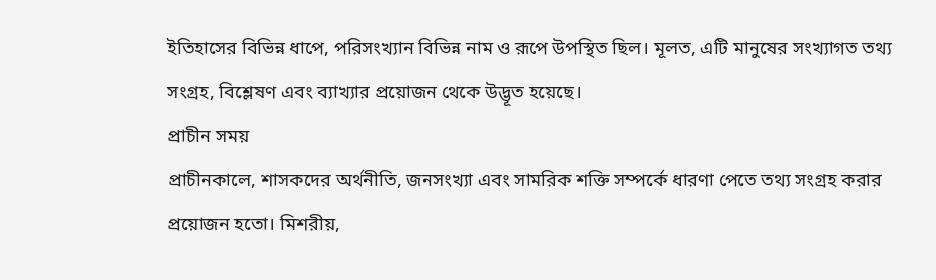ইতিহাসের বিভিন্ন ধাপে, পরিসংখ্যান বিভিন্ন নাম ও রূপে উপস্থিত ছিল। মূলত, এটি মানুষের সংখ্যাগত তথ্য সংগ্রহ, বিশ্লেষণ এবং ব্যাখ্যার প্রয়োজন থেকে উদ্ভূত হয়েছে।
প্রাচীন সময়
প্রাচীনকালে, শাসকদের অর্থনীতি, জনসংখ্যা এবং সামরিক শক্তি সম্পর্কে ধারণা পেতে তথ্য সংগ্রহ করার প্রয়োজন হতো। মিশরীয়,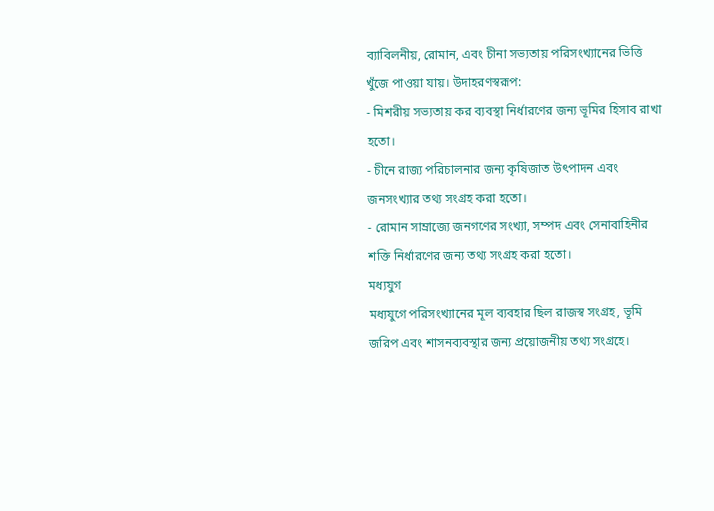ব্যাবিলনীয়, রোমান, এবং চীনা সভ্যতায় পরিসংখ্যানের ভিত্তি খুঁজে পাওয়া যায়। উদাহরণস্বরূপ:
- মিশরীয় সভ্যতায় কর ব্যবস্থা নির্ধারণের জন্য ভূমির হিসাব রাখা হতো।
- চীনে রাজ্য পরিচালনার জন্য কৃষিজাত উৎপাদন এবং জনসংখ্যার তথ্য সংগ্রহ করা হতো।
- রোমান সাম্রাজ্যে জনগণের সংখ্যা, সম্পদ এবং সেনাবাহিনীর শক্তি নির্ধারণের জন্য তথ্য সংগ্রহ করা হতো।
মধ্যযুগ
মধ্যযুগে পরিসংখ্যানের মূল ব্যবহার ছিল রাজস্ব সংগ্রহ, ভূমি জরিপ এবং শাসনব্যবস্থার জন্য প্রয়োজনীয় তথ্য সংগ্রহে।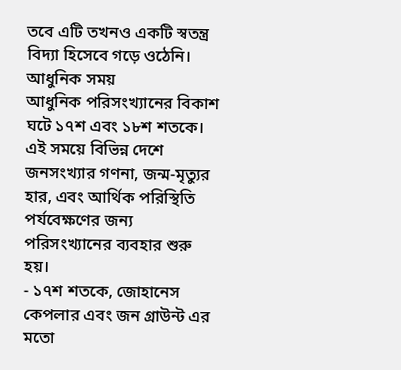তবে এটি তখনও একটি স্বতন্ত্র বিদ্যা হিসেবে গড়ে ওঠেনি।
আধুনিক সময়
আধুনিক পরিসংখ্যানের বিকাশ ঘটে ১৭শ এবং ১৮শ শতকে। এই সময়ে বিভিন্ন দেশে জনসংখ্যার গণনা, জন্ম-মৃত্যুর হার, এবং আর্থিক পরিস্থিতি পর্যবেক্ষণের জন্য পরিসংখ্যানের ব্যবহার শুরু হয়।
- ১৭শ শতকে, জোহানেস কেপলার এবং জন গ্রাউন্ট এর মতো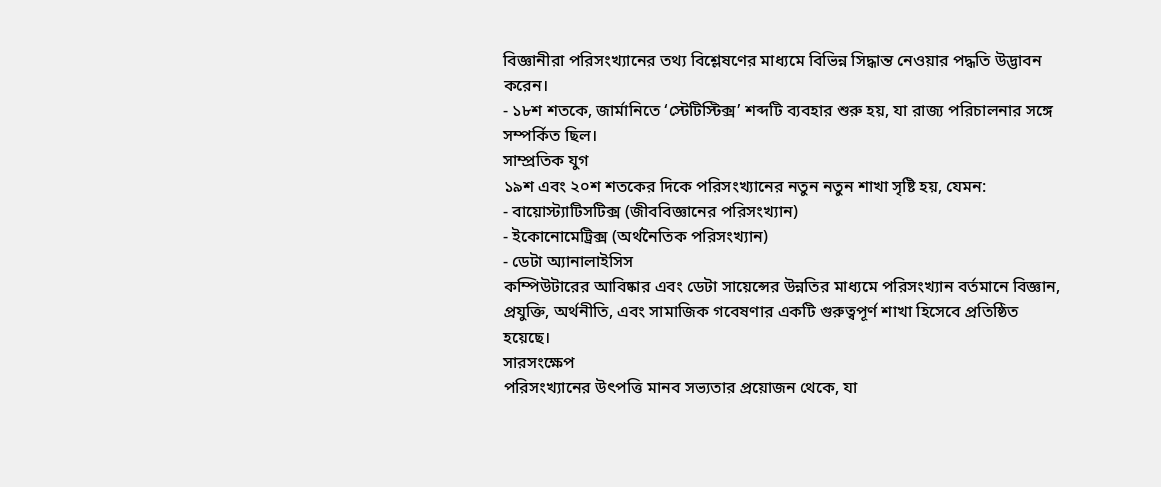বিজ্ঞানীরা পরিসংখ্যানের তথ্য বিশ্লেষণের মাধ্যমে বিভিন্ন সিদ্ধান্ত নেওয়ার পদ্ধতি উদ্ভাবন করেন।
- ১৮শ শতকে, জার্মানিতে ‘স্টেটিস্টিক্স’ শব্দটি ব্যবহার শুরু হয়, যা রাজ্য পরিচালনার সঙ্গে সম্পর্কিত ছিল।
সাম্প্রতিক যুগ
১৯শ এবং ২০শ শতকের দিকে পরিসংখ্যানের নতুন নতুন শাখা সৃষ্টি হয়, যেমন:
- বায়োস্ট্যাটিসটিক্স (জীববিজ্ঞানের পরিসংখ্যান)
- ইকোনোমেট্রিক্স (অর্থনৈতিক পরিসংখ্যান)
- ডেটা অ্যানালাইসিস
কম্পিউটারের আবিষ্কার এবং ডেটা সায়েন্সের উন্নতির মাধ্যমে পরিসংখ্যান বর্তমানে বিজ্ঞান, প্রযুক্তি, অর্থনীতি, এবং সামাজিক গবেষণার একটি গুরুত্বপূর্ণ শাখা হিসেবে প্রতিষ্ঠিত হয়েছে।
সারসংক্ষেপ
পরিসংখ্যানের উৎপত্তি মানব সভ্যতার প্রয়োজন থেকে, যা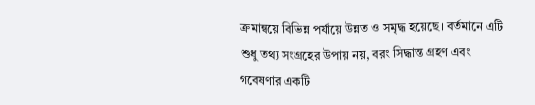ক্রমান্বয়ে বিভিন্ন পর্যায়ে উন্নত ও সমৃদ্ধ হয়েছে। বর্তমানে এটি শুধু তথ্য সংগ্রহের উপায় নয়, বরং সিদ্ধান্ত গ্রহণ এবং গবেষণার একটি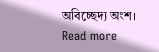অবিচ্ছেদ্য অংশ।
Read more